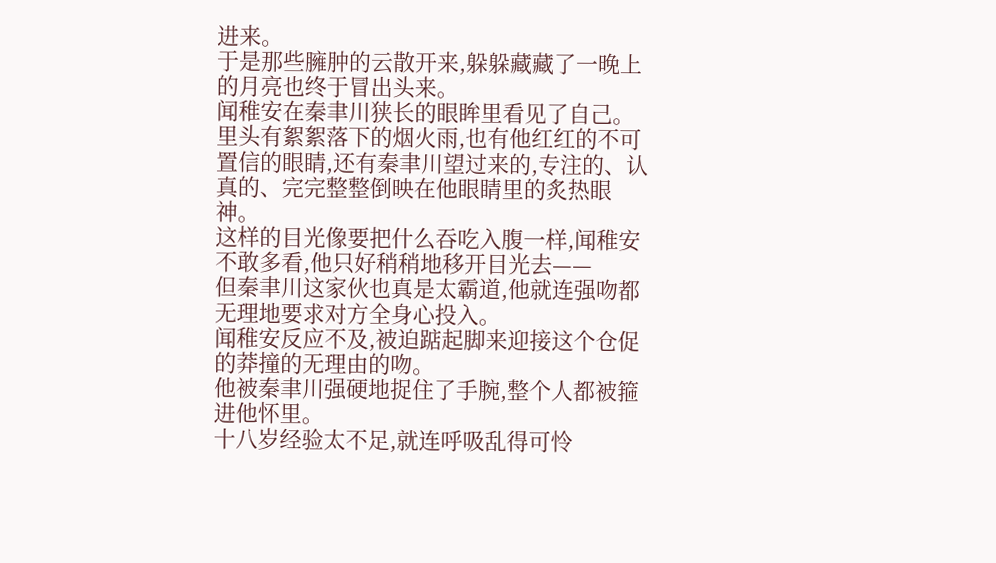进来。
于是那些臃肿的云散开来,躲躲藏藏了一晚上的月亮也终于冒出头来。
闻稚安在秦聿川狭长的眼眸里看见了自己。
里头有絮絮落下的烟火雨,也有他红红的不可置信的眼睛,还有秦聿川望过来的,专注的、认真的、完完整整倒映在他眼睛里的炙热眼神。
这样的目光像要把什么吞吃入腹一样,闻稚安不敢多看,他只好稍稍地移开目光去——
但秦聿川这家伙也真是太霸道,他就连强吻都无理地要求对方全身心投入。
闻稚安反应不及,被迫踮起脚来迎接这个仓促的莽撞的无理由的吻。
他被秦聿川强硬地捉住了手腕,整个人都被箍进他怀里。
十八岁经验太不足,就连呼吸乱得可怜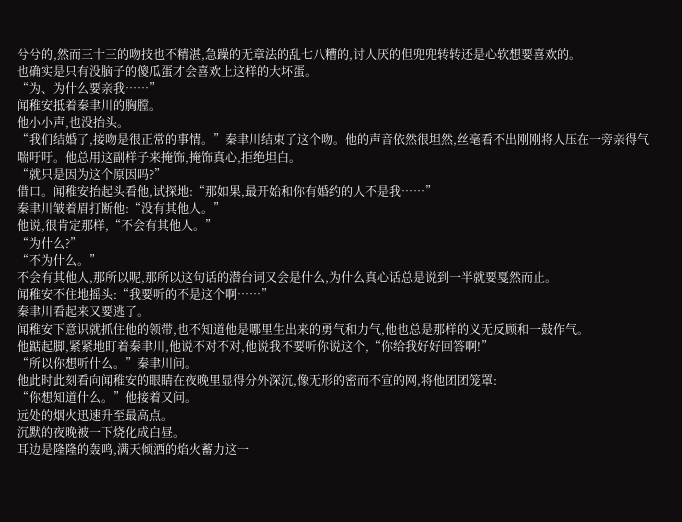兮兮的,然而三十三的吻技也不精湛,急躁的无章法的乱七八糟的,讨人厌的但兜兜转转还是心软想要喜欢的。
也确实是只有没脑子的傻瓜蛋才会喜欢上这样的大坏蛋。
“为、为什么要亲我……”
闻稚安抵着秦聿川的胸膛。
他小小声,也没抬头。
“我们结婚了,接吻是很正常的事情。”秦聿川结束了这个吻。他的声音依然很坦然,丝毫看不出刚刚将人压在一旁亲得气喘吁吁。他总用这副样子来掩饰,掩饰真心,拒绝坦白。
“就只是因为这个原因吗?”
借口。闻稚安抬起头看他,试探地:“那如果,最开始和你有婚约的人不是我……”
秦聿川皱着眉打断他:“没有其他人。”
他说,很肯定那样,“不会有其他人。”
“为什么?”
“不为什么。”
不会有其他人,那所以呢,那所以这句话的潜台词又会是什么,为什么真心话总是说到一半就要戛然而止。
闻稚安不住地摇头:“我要听的不是这个啊……”
秦聿川看起来又要逃了。
闻稚安下意识就抓住他的领带,也不知道他是哪里生出来的勇气和力气,他也总是那样的义无反顾和一鼓作气。
他踮起脚,紧紧地盯着秦聿川,他说不对不对,他说我不要听你说这个,“你给我好好回答啊!”
“所以你想听什么。”秦聿川问。
他此时此刻看向闻稚安的眼睛在夜晚里显得分外深沉,像无形的密而不宣的网,将他团团笼罩:
“你想知道什么。”他接着又问。
远处的烟火迅速升至最高点。
沉默的夜晚被一下烧化成白昼。
耳边是隆隆的轰鸣,满天倾洒的焰火蓄力这一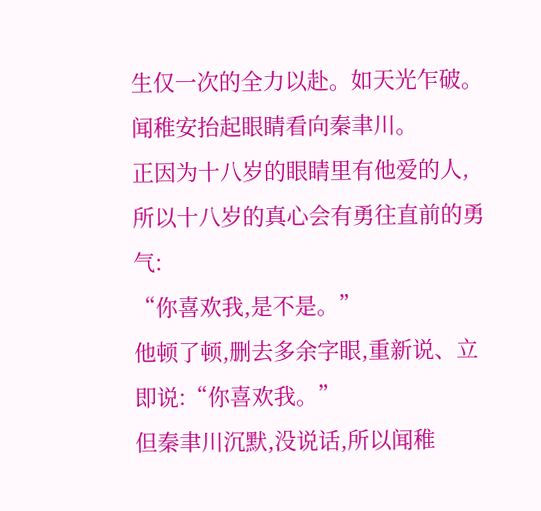生仅一次的全力以赴。如天光乍破。
闻稚安抬起眼睛看向秦聿川。
正因为十八岁的眼睛里有他爱的人,所以十八岁的真心会有勇往直前的勇气:
“你喜欢我,是不是。”
他顿了顿,删去多余字眼,重新说、立即说:“你喜欢我。”
但秦聿川沉默,没说话,所以闻稚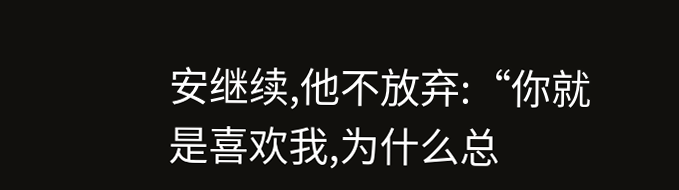安继续,他不放弃:“你就是喜欢我,为什么总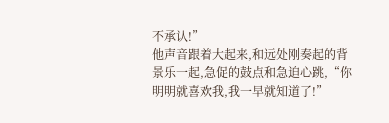不承认!”
他声音跟着大起来,和远处刚奏起的背景乐一起,急促的鼓点和急迫心跳,“你明明就喜欢我,我一早就知道了!”